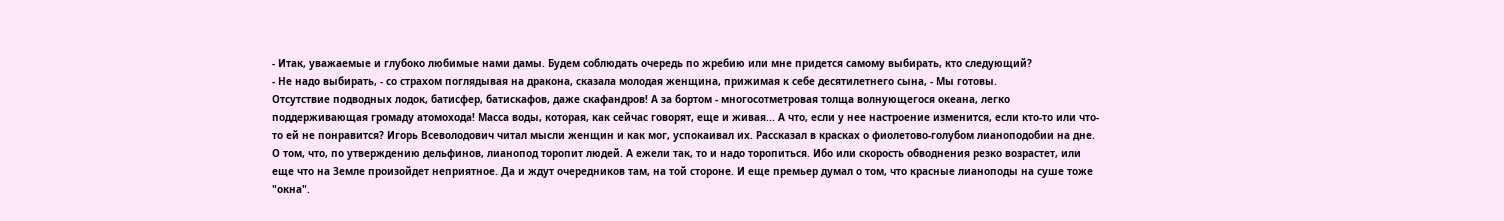- Итак, уважаемые и глубоко любимые нами дамы. Будем соблюдать очередь по жребию или мне придется самому выбирать, кто следующий?
- Не надо выбирать, - со страхом поглядывая на дракона, сказала молодая женщина, прижимая к себе десятилетнего сына, - Мы готовы.
Отсутствие подводных лодок, батисфер, батискафов, даже скафандров! А за бортом - многосотметровая толща волнующегося океана, легко поддерживающая громаду атомохода! Масса воды, которая, как сейчас говорят, еще и живая... А что, если у нее настроение изменится, если кто-то или что-то ей не понравится? Игорь Всеволодович читал мысли женщин и как мог, успокаивал их. Рассказал в красках о фиолетово-голубом лианоподобии на дне. О том, что, по утверждению дельфинов, лианопод торопит людей. А ежели так, то и надо торопиться. Ибо или скорость обводнения резко возрастет, или еще что на Земле произойдет неприятное. Да и ждут очередников там, на той стороне. И еще премьер думал о том, что красные лианоподы на суше тоже "окна".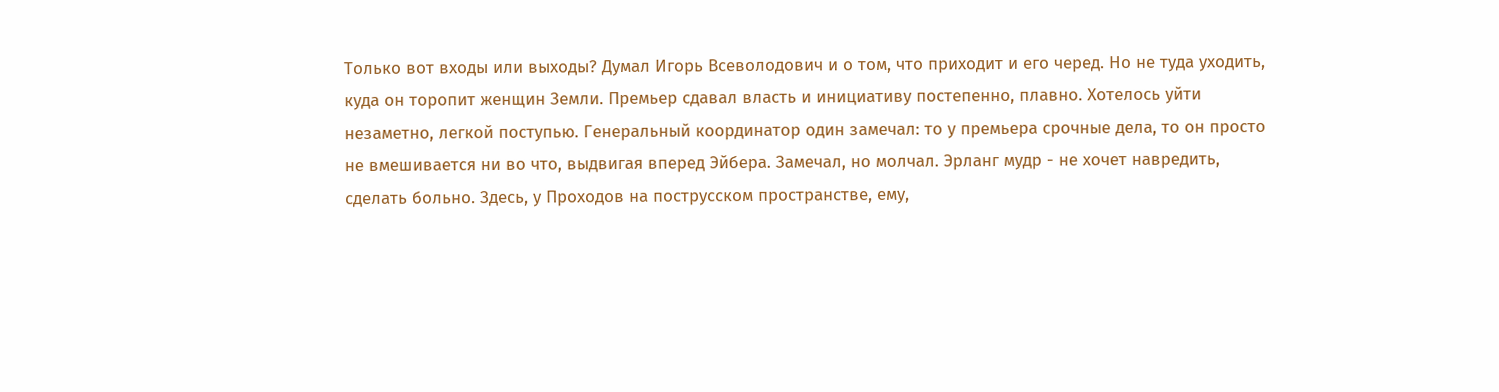Только вот входы или выходы? Думал Игорь Всеволодович и о том, что приходит и его черед. Но не туда уходить, куда он торопит женщин Земли. Премьер сдавал власть и инициативу постепенно, плавно. Хотелось уйти незаметно, легкой поступью. Генеральный координатор один замечал: то у премьера срочные дела, то он просто не вмешивается ни во что, выдвигая вперед Эйбера. Замечал, но молчал. Эрланг мудр - не хочет навредить, сделать больно. Здесь, у Проходов на пострусском пространстве, ему,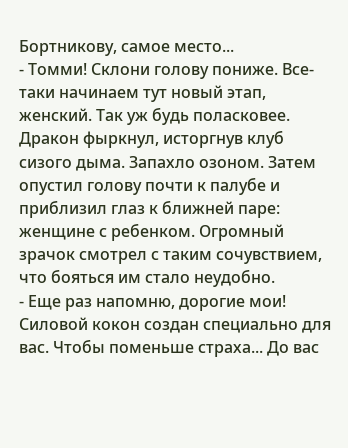Бортникову, самое место...
- Томми! Склони голову пониже. Все-таки начинаем тут новый этап, женский. Так уж будь поласковее.
Дракон фыркнул, исторгнув клуб сизого дыма. Запахло озоном. Затем опустил голову почти к палубе и приблизил глаз к ближней паре: женщине с ребенком. Огромный зрачок смотрел с таким сочувствием, что бояться им стало неудобно.
- Еще раз напомню, дорогие мои! Силовой кокон создан специально для вас. Чтобы поменьше страха... До вас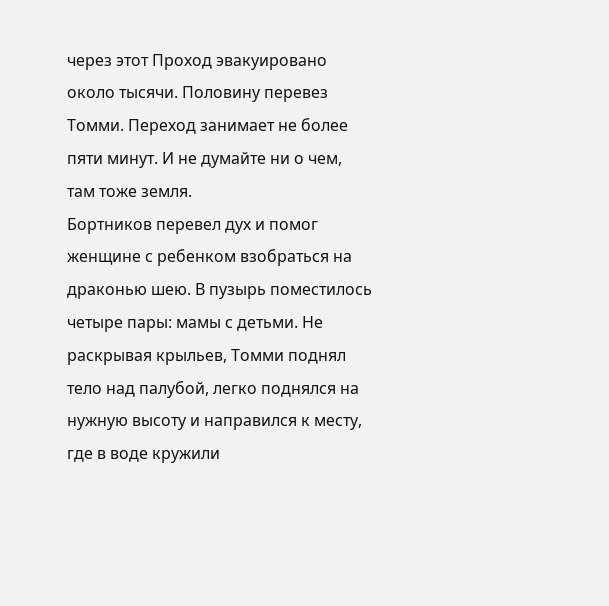через этот Проход эвакуировано около тысячи. Половину перевез Томми. Переход занимает не более пяти минут. И не думайте ни о чем, там тоже земля.
Бортников перевел дух и помог женщине с ребенком взобраться на драконью шею. В пузырь поместилось четыре пары: мамы с детьми. Не раскрывая крыльев, Томми поднял тело над палубой, легко поднялся на нужную высоту и направился к месту, где в воде кружили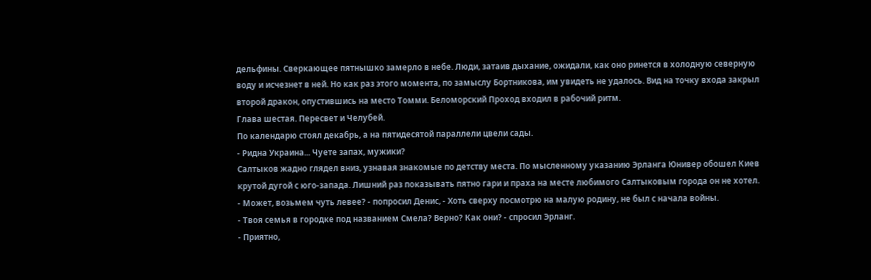дельфины. Сверкающее пятнышко замерло в небе. Люди, затаив дыхание, ожидали, как оно ринется в холодную северную воду и исчезнет в ней. Но как раз этого момента, по замыслу Бортникова, им увидеть не удалось. Вид на точку входа закрыл второй дракон, опустившись на место Томми. Беломорский Проход входил в рабочий ритм.
Глава шестая. Пересвет и Челубей.
По календарю стоял декабрь, а на пятидесятой параллели цвели сады.
- Ридна Украина... Чуете запах, мужики?
Салтыков жадно глядел вниз, узнавая знакомые по детству места. По мысленному указанию Эрланга Юнивер обошел Киев крутой дугой с юго-запада. Лишний раз показывать пятно гари и праха на месте любимого Салтыковым города он не хотел.
- Может, возьмем чуть левее? - попросил Денис, - Хоть сверху посмотрю на малую родину, не был с начала войны.
- Твоя семья в городке под названием Смела? Верно? Как они? - спросил Эрланг.
- Приятно,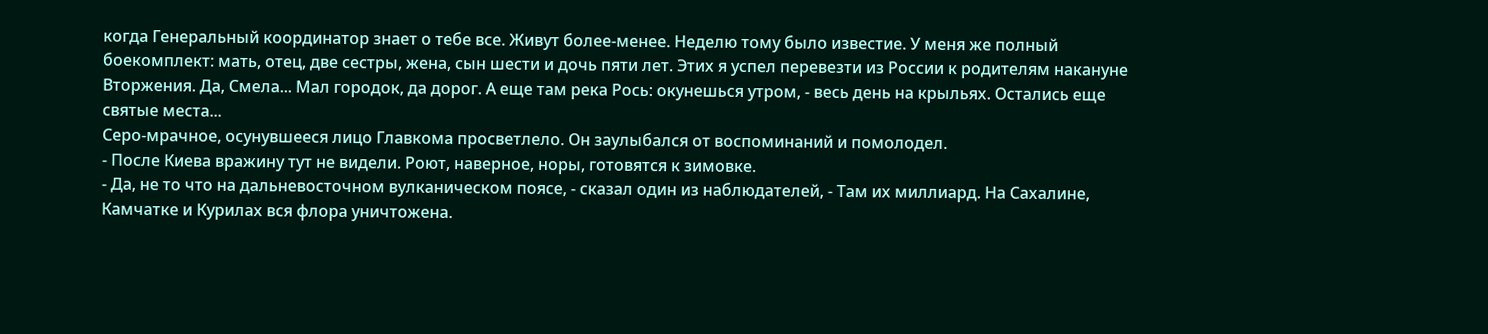когда Генеральный координатор знает о тебе все. Живут более-менее. Неделю тому было известие. У меня же полный боекомплект: мать, отец, две сестры, жена, сын шести и дочь пяти лет. Этих я успел перевезти из России к родителям накануне Вторжения. Да, Смела... Мал городок, да дорог. А еще там река Рось: окунешься утром, - весь день на крыльях. Остались еще святые места...
Серо-мрачное, осунувшееся лицо Главкома просветлело. Он заулыбался от воспоминаний и помолодел.
- После Киева вражину тут не видели. Роют, наверное, норы, готовятся к зимовке.
- Да, не то что на дальневосточном вулканическом поясе, - сказал один из наблюдателей, - Там их миллиард. На Сахалине, Камчатке и Курилах вся флора уничтожена.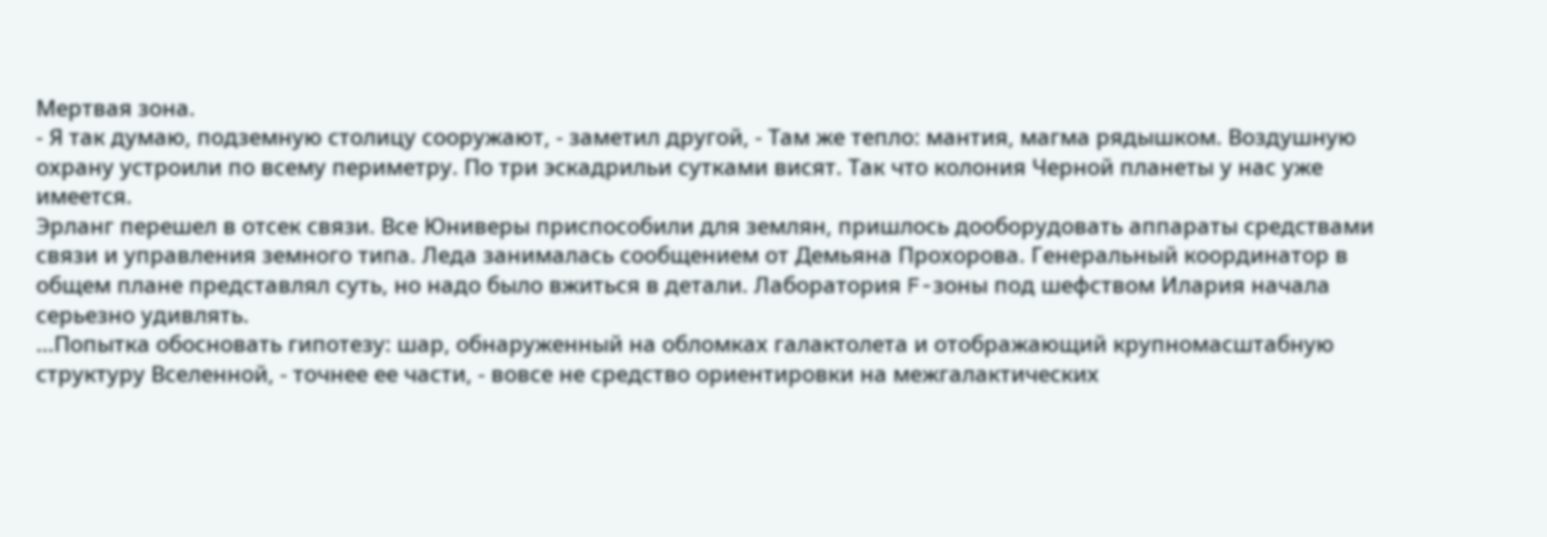Мертвая зона.
- Я так думаю, подземную столицу сооружают, - заметил другой, - Там же тепло: мантия, магма рядышком. Воздушную охрану устроили по всему периметру. По три эскадрильи сутками висят. Так что колония Черной планеты у нас уже имеется.
Эрланг перешел в отсек связи. Все Юниверы приспособили для землян, пришлось дооборудовать аппараты средствами связи и управления земного типа. Леда занималась сообщением от Демьяна Прохорова. Генеральный координатор в общем плане представлял суть, но надо было вжиться в детали. Лаборатория F-зоны под шефством Илария начала серьезно удивлять.
...Попытка обосновать гипотезу: шар, обнаруженный на обломках галактолета и отображающий крупномасштабную структуру Вселенной, - точнее ее части, - вовсе не средство ориентировки на межгалактических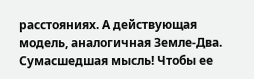расстояниях. А действующая модель, аналогичная Земле-Два. Сумасшедшая мысль! Чтобы ее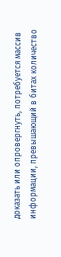доказать или опровергнуть, потребуется массив информации, превышающий в битах количество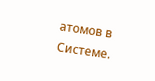атомов в Системе.